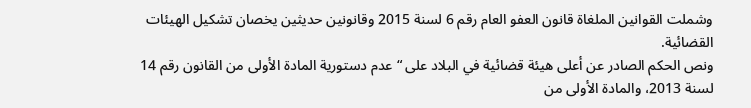وشملت القوانين الملغاة قانون العفو العام رقم 6 لسنة 2015 وقانونين حديثين يخصان تشكيل الهيئات القضائية.
ونص الحكم الصادر عن أعلى هيئة قضائية في البلاد على “عدم دستورية المادة الأولى من القانون رقم 14 لسنة 2013، والمادة الأولى من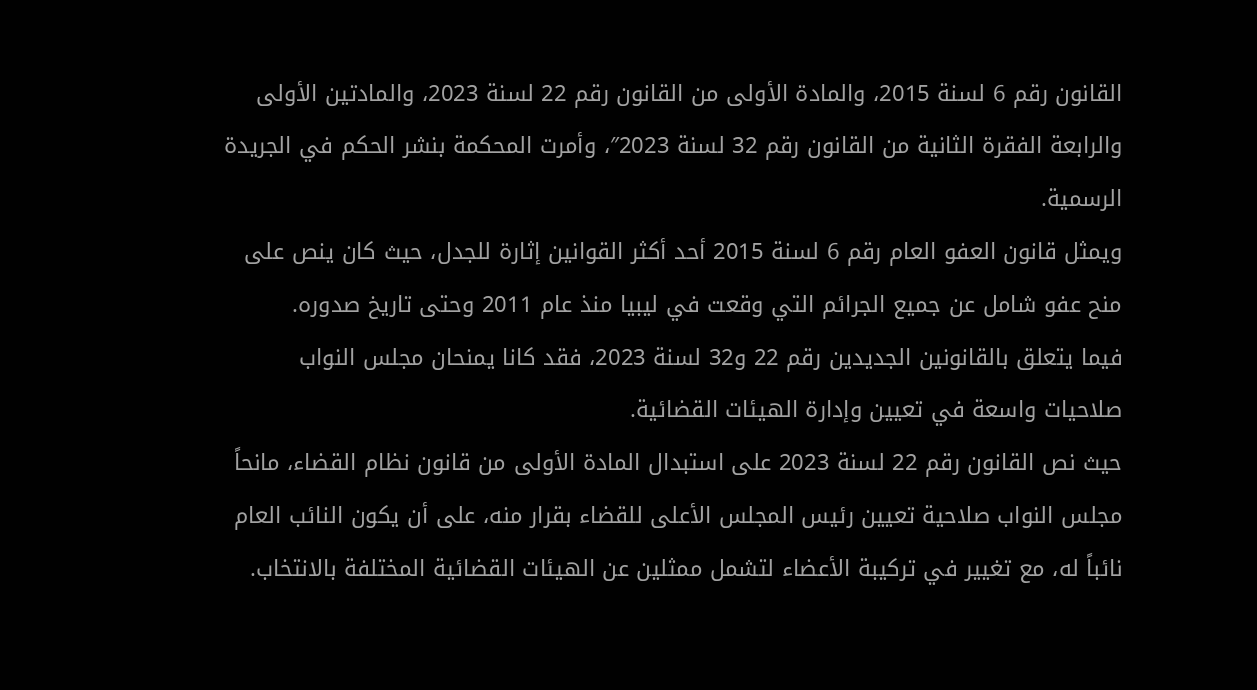القانون رقم 6 لسنة 2015، والمادة الأولى من القانون رقم 22 لسنة 2023، والمادتين الأولى والرابعة الفقرة الثانية من القانون رقم 32 لسنة 2023″، وأمرت المحكمة بنشر الحكم في الجريدة الرسمية.
ويمثل قانون العفو العام رقم 6 لسنة 2015 أحد أكثر القوانين إثارة للجدل، حيث كان ينص على منح عفو شامل عن جميع الجرائم التي وقعت في ليبيا منذ عام 2011 وحتى تاريخ صدوره.
فيما يتعلق بالقانونين الجديدين رقم 22 و32 لسنة 2023، فقد كانا يمنحان مجلس النواب صلاحيات واسعة في تعيين وإدارة الهيئات القضائية.
حيث نص القانون رقم 22 لسنة 2023 على استبدال المادة الأولى من قانون نظام القضاء، مانحاً مجلس النواب صلاحية تعيين رئيس المجلس الأعلى للقضاء بقرار منه، على أن يكون النائب العام نائباً له، مع تغيير في تركيبة الأعضاء لتشمل ممثلين عن الهيئات القضائية المختلفة بالانتخاب.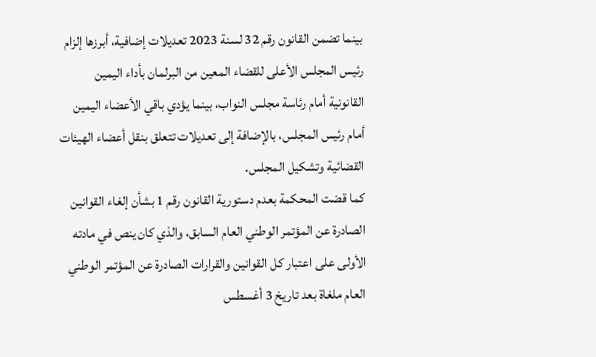بينما تضمن القانون رقم 32 لسنة 2023 تعديلات إضافية، أبرزها إلزام رئيس المجلس الأعلى للقضاء المعين من البرلمان بأداء اليمين القانونية أمام رئاسة مجلس النواب، بينما يؤدي باقي الأعضاء اليمين أمام رئيس المجلس، بالإضافة إلى تعديلات تتعلق بنقل أعضاء الهيئات القضائية وتشكيل المجلس.
كما قضت المحكمة بعدم دستورية القانون رقم 1 بشأن إلغاء القوانين الصادرة عن المؤتمر الوطني العام السابق، والذي كان ينص في مادته الأولى على اعتبار كل القوانين والقرارات الصادرة عن المؤتمر الوطني العام ملغاة بعد تاريخ 3 أغسطس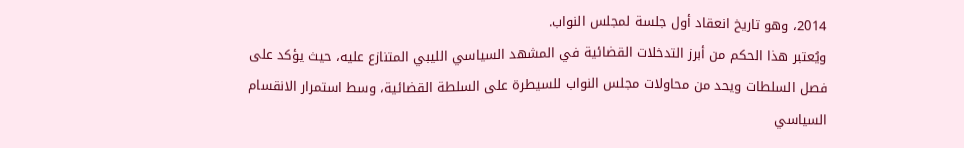2014، وهو تاريخ انعقاد أول جلسة لمجلس النواب.
ويُعتبر هذا الحكم من أبرز التدخلات القضائية في المشهد السياسي الليبي المتنازع عليه، حيث يؤكد على فصل السلطات ويحد من محاولات مجلس النواب للسيطرة على السلطة القضائية، وسط استمرار الانقسام السياسي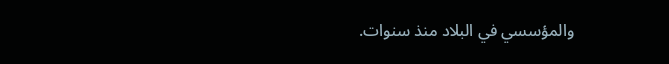والمؤسسي في البلاد منذ سنوات.